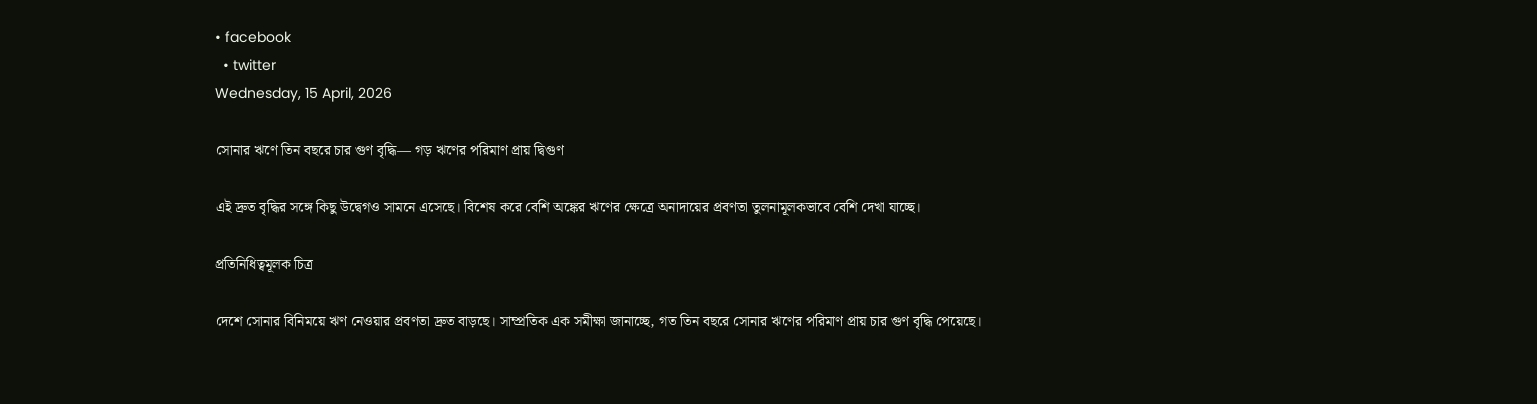• facebook
  • twitter
Wednesday, 15 April, 2026

সোনার ঋণে তিন বছরে চার গুণ বৃদ্ধি— গড় ঋণের পরিমাণ প্রায় দ্বিগুণ

এই দ্রুত বৃদ্ধির সঙ্গে কিছু উদ্বেগও সামনে এসেছে। বিশেষ করে বেশি অঙ্কের ঋণের ক্ষেত্রে অনাদায়ের প্রবণতা তুলনামূলকভাবে বেশি দেখা যাচ্ছে।

প্রতিনিধিত্বমূলক চিত্র

দেশে সোনার বিনিময়ে ঋণ নেওয়ার প্রবণতা দ্রুত বাড়ছে। সাম্প্রতিক এক সমীক্ষা জানাচ্ছে, গত তিন বছরে সোনার ঋণের পরিমাণ প্রায় চার গুণ বৃদ্ধি পেয়েছে।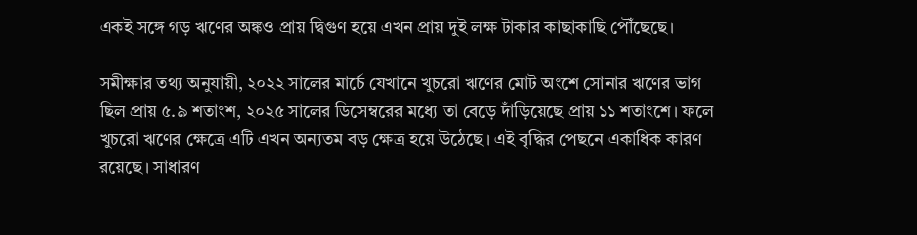একই সঙ্গে গড় ঋণের অঙ্কও প্রায় দ্বিগুণ হয়ে এখন প্রায় দুই লক্ষ টাকার কাছাকাছি পৌঁছেছে।

সমীক্ষার তথ্য অনুযায়ী, ২০২২ সালের মার্চে যেখানে খুচরো ঋণের মোট অংশে সোনার ঋণের ভাগ ছিল প্রায় ৫.৯ শতাংশ, ২০২৫ সালের ডিসেম্বরের মধ্যে তা বেড়ে দাঁড়িয়েছে প্রায় ১১ শতাংশে। ফলে খুচরো ঋণের ক্ষেত্রে এটি এখন অন্যতম বড় ক্ষেত্র হয়ে উঠেছে। এই বৃদ্ধির পেছনে একাধিক কারণ রয়েছে। সাধারণ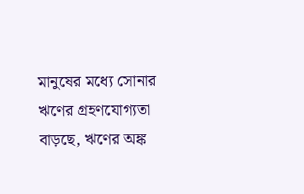মানুষের মধ্যে সোনার ঋণের গ্রহণযোগ্যতা বাড়ছে, ঋণের অঙ্ক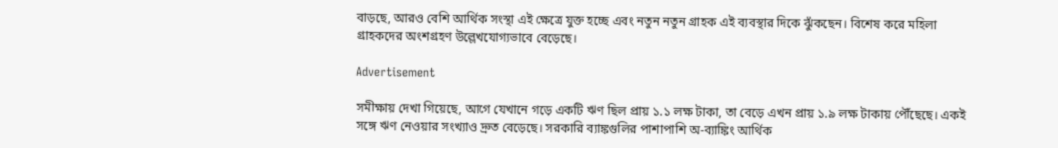বাড়ছে, আরও বেশি আর্থিক সংস্থা এই ক্ষেত্রে যুক্ত হচ্ছে এবং নতুন নতুন গ্রাহক এই ব্যবস্থার দিকে ঝুঁকছেন। বিশেষ করে মহিলা গ্রাহকদের অংশগ্রহণ উল্লেখযোগ্যভাবে বেড়েছে।

Advertisement

সমীক্ষায় দেখা গিয়েছে, আগে যেখানে গড়ে একটি ঋণ ছিল প্রায় ১.১ লক্ষ টাকা, তা বেড়ে এখন প্রায় ১.৯ লক্ষ টাকায় পৌঁছেছে। একই সঙ্গে ঋণ নেওয়ার সংখ্যাও দ্রুত বেড়েছে। সরকারি ব্যাঙ্কগুলির পাশাপাশি অ-ব্যাঙ্কিং আর্থিক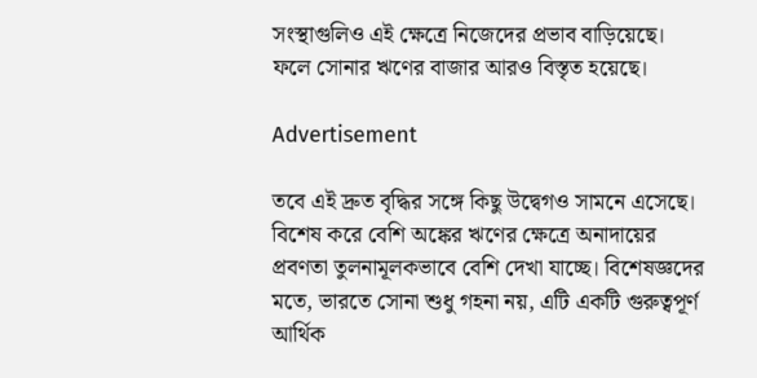সংস্থাগুলিও এই ক্ষেত্রে নিজেদের প্রভাব বাড়িয়েছে। ফলে সোনার ঋণের বাজার আরও বিস্তৃত হয়েছে।

Advertisement

তবে এই দ্রুত বৃদ্ধির সঙ্গে কিছু উদ্বেগও সামনে এসেছে। বিশেষ করে বেশি অঙ্কের ঋণের ক্ষেত্রে অনাদায়ের প্রবণতা তুলনামূলকভাবে বেশি দেখা যাচ্ছে। বিশেষজ্ঞদের মতে, ভারতে সোনা শুধু গহনা নয়, এটি একটি গুরুত্বপূর্ণ আর্থিক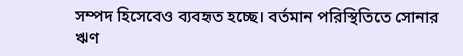সম্পদ হিসেবেও ব্যবহৃত হচ্ছে। বর্তমান পরিস্থিতিতে সোনার ঋণ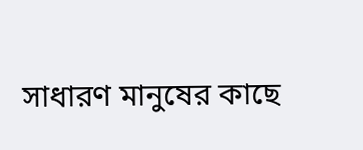সাধারণ মানুষের কাছে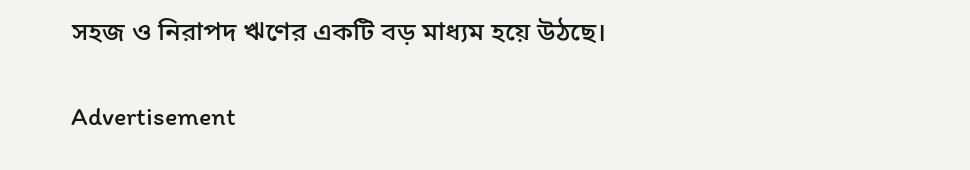সহজ ও নিরাপদ ঋণের একটি বড় মাধ্যম হয়ে উঠছে।

Advertisement